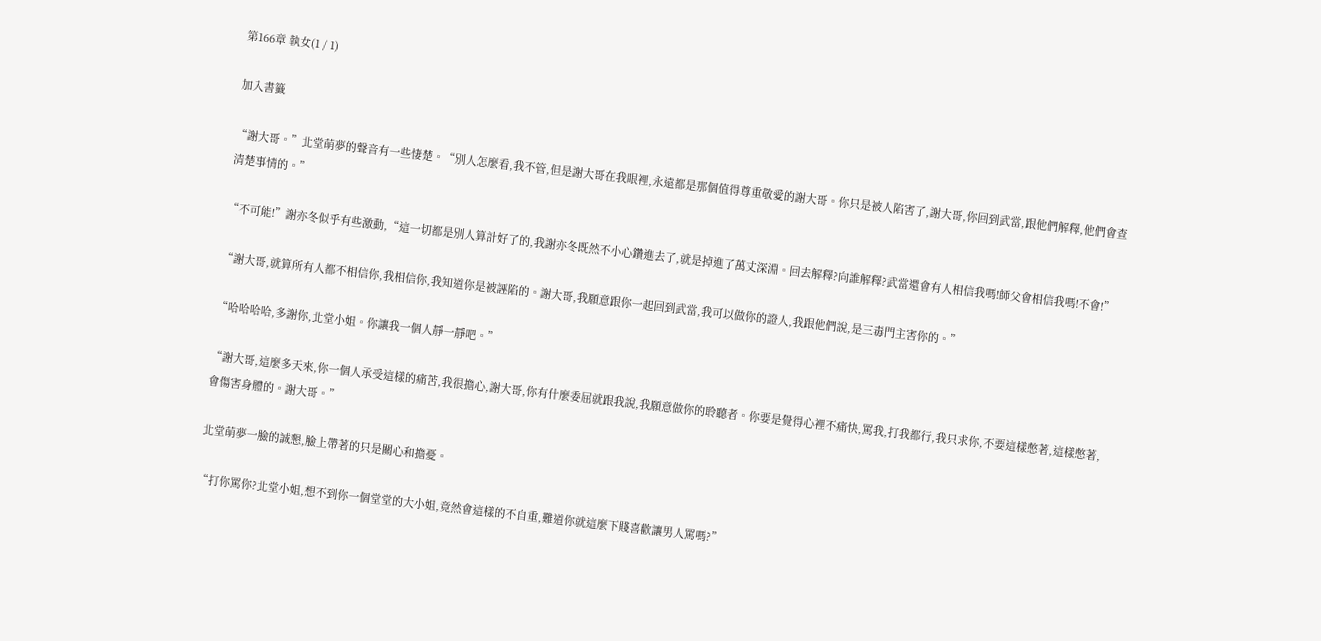第166章 執女(1 / 1)

加入書籤

“謝大哥。”北堂萌夢的聲音有一些悽楚。“別人怎麼看,我不管,但是謝大哥在我眼裡,永遠都是那個值得尊重敬愛的謝大哥。你只是被人陷害了,謝大哥,你回到武當,跟他們解釋,他們會查清楚事情的。”

“不可能!”謝亦冬似乎有些激動,“這一切都是別人算計好了的,我謝亦冬既然不小心鑽進去了,就是掉進了萬丈深淵。回去解釋?向誰解釋?武當還會有人相信我嗎!師父會相信我嗎!不會!”

“謝大哥,就算所有人都不相信你,我相信你,我知道你是被誣陷的。謝大哥,我願意跟你一起回到武當,我可以做你的證人,我跟他們說,是三毒門主害你的。”

“哈哈哈哈,多謝你,北堂小姐。你讓我一個人靜一靜吧。”

“謝大哥,這麼多天來,你一個人承受這樣的痛苦,我很擔心,謝大哥,你有什麼委屈就跟我說,我願意做你的聆聽者。你要是覺得心裡不痛快,罵我,打我都行,我只求你,不要這樣憋著,這樣憋著,會傷害身體的。謝大哥。”

北堂萌夢一臉的誠懇,臉上帶著的只是關心和擔憂。

“打你罵你?北堂小姐,想不到你一個堂堂的大小姐,竟然會這樣的不自重,難道你就這麼下賤喜歡讓男人罵嗎?”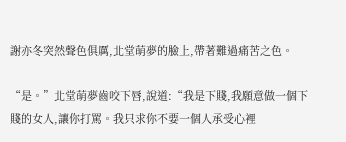謝亦冬突然聲色俱厲,北堂萌夢的臉上,帶著難過痛苦之色。

“是。”北堂萌夢齒咬下唇,說道:“我是下賤,我願意做一個下賤的女人,讓你打罵。我只求你不要一個人承受心裡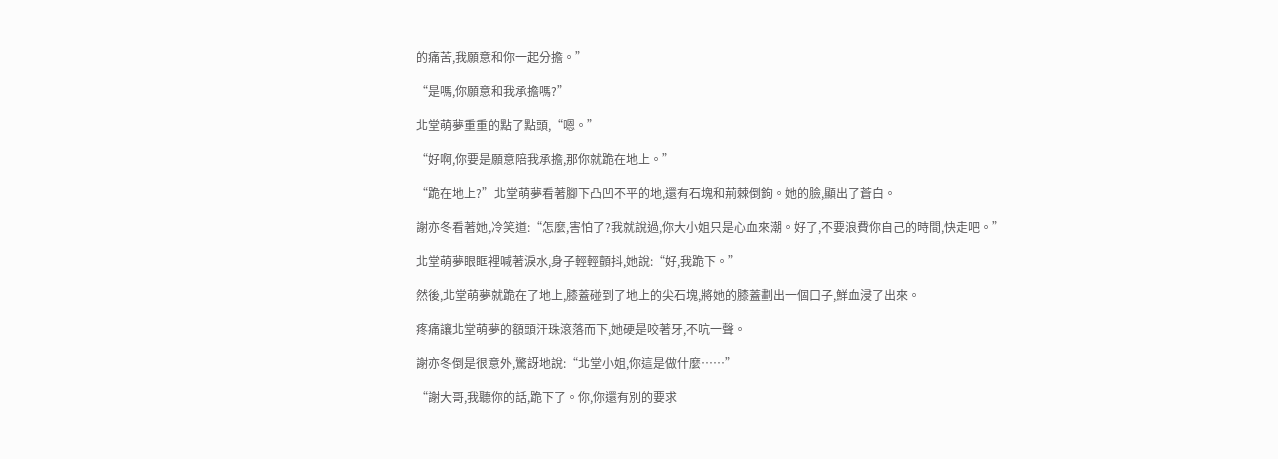的痛苦,我願意和你一起分擔。”

“是嗎,你願意和我承擔嗎?”

北堂萌夢重重的點了點頭,“嗯。”

“好啊,你要是願意陪我承擔,那你就跪在地上。”

“跪在地上?”北堂萌夢看著腳下凸凹不平的地,還有石塊和荊棘倒鉤。她的臉,顯出了蒼白。

謝亦冬看著她,冷笑道:“怎麼,害怕了?我就說過,你大小姐只是心血來潮。好了,不要浪費你自己的時間,快走吧。”

北堂萌夢眼眶裡喊著淚水,身子輕輕顫抖,她說:“好,我跪下。”

然後,北堂萌夢就跪在了地上,膝蓋碰到了地上的尖石塊,將她的膝蓋劃出一個口子,鮮血浸了出來。

疼痛讓北堂萌夢的額頭汗珠滾落而下,她硬是咬著牙,不吭一聲。

謝亦冬倒是很意外,驚訝地說:“北堂小姐,你這是做什麼……”

“謝大哥,我聽你的話,跪下了。你,你還有別的要求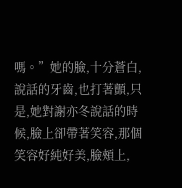嗎。”她的臉,十分蒼白,說話的牙齒,也打著顫,只是,她對謝亦冬說話的時候,臉上卻帶著笑容,那個笑容好純好美,臉頰上,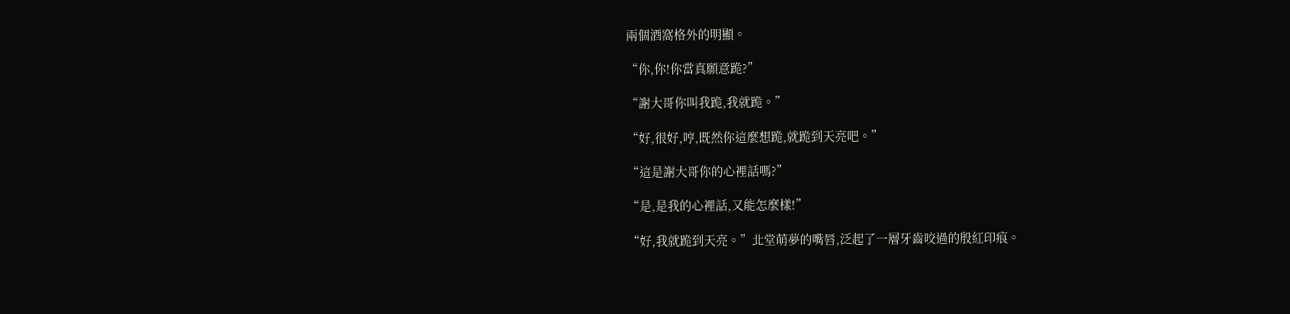兩個酒窩格外的明顯。

“你,你!你當真願意跪?”

“謝大哥你叫我跪,我就跪。”

“好,很好,哼,既然你這麼想跪,就跪到天亮吧。”

“這是謝大哥你的心裡話嗎?”

“是,是我的心裡話,又能怎麼樣!”

“好,我就跪到天亮。”北堂萌夢的嘴唇,泛起了一層牙齒咬過的殷紅印痕。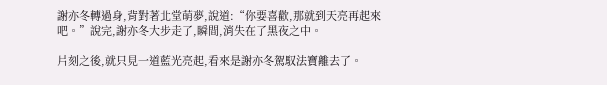謝亦冬轉過身,背對著北堂萌夢,說道:“你要喜歡,那就到天亮再起來吧。”說完,謝亦冬大步走了,瞬間,消失在了黑夜之中。

片刻之後,就只見一道藍光亮起,看來是謝亦冬駕馭法寶離去了。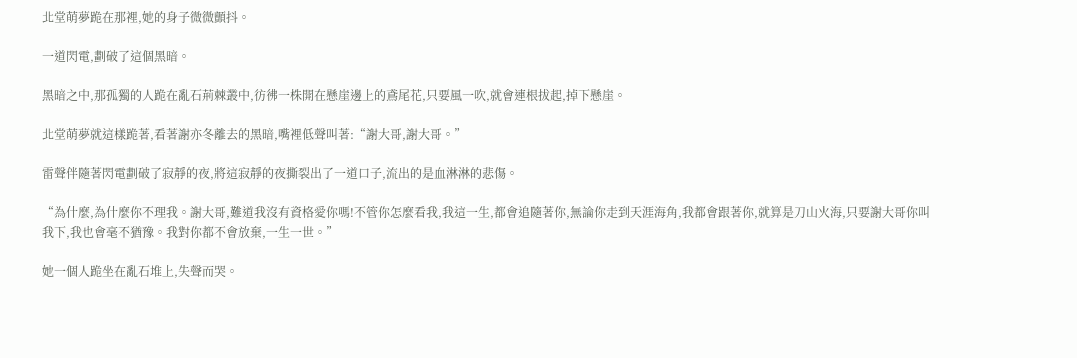北堂萌夢跪在那裡,她的身子微微顫抖。

一道閃電,劃破了這個黑暗。

黑暗之中,那孤獨的人跪在亂石荊棘叢中,彷彿一株開在懸崖邊上的鳶尾花,只要風一吹,就會連根拔起,掉下懸崖。

北堂萌夢就這樣跪著,看著謝亦冬離去的黑暗,嘴裡低聲叫著:“謝大哥,謝大哥。”

雷聲伴隨著閃電劃破了寂靜的夜,將這寂靜的夜撕裂出了一道口子,流出的是血淋淋的悲傷。

“為什麼,為什麼你不理我。謝大哥,難道我沒有資格愛你嗎!不管你怎麼看我,我這一生,都會追隨著你,無論你走到天涯海角,我都會跟著你,就算是刀山火海,只要謝大哥你叫我下,我也會毫不猶豫。我對你都不會放棄,一生一世。”

她一個人跪坐在亂石堆上,失聲而哭。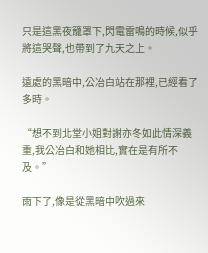只是這黑夜籠罩下,閃電雷鳴的時候,似乎將這哭聲,也帶到了九天之上。

遠處的黑暗中,公冶白站在那裡,已經看了多時。

“想不到北堂小姐對謝亦冬如此情深義重,我公冶白和她相比,實在是有所不及。”

雨下了,像是從黑暗中吹過來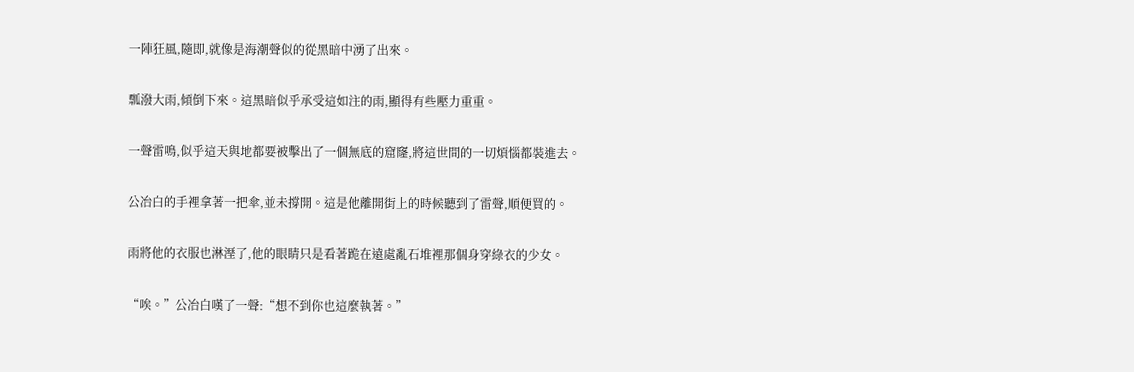一陣狂風,隨即,就像是海潮聲似的從黑暗中湧了出來。

瓢潑大雨,傾倒下來。這黑暗似乎承受這如注的雨,顯得有些壓力重重。

一聲雷鳴,似乎這天與地都要被擊出了一個無底的窟窿,將這世間的一切煩惱都裝進去。

公冶白的手裡拿著一把傘,並未撐開。這是他離開街上的時候聽到了雷聲,順便買的。

雨將他的衣服也淋溼了,他的眼睛只是看著跪在遠處亂石堆裡那個身穿綠衣的少女。

“唉。”公冶白嘆了一聲:“想不到你也這麼執著。”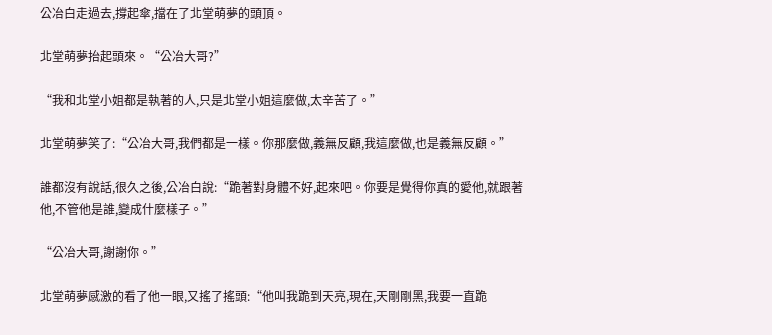公冶白走過去,撐起傘,擋在了北堂萌夢的頭頂。

北堂萌夢抬起頭來。“公冶大哥?”

“我和北堂小姐都是執著的人,只是北堂小姐這麼做,太辛苦了。”

北堂萌夢笑了:“公冶大哥,我們都是一樣。你那麼做,義無反顧,我這麼做,也是義無反顧。”

誰都沒有說話,很久之後,公冶白說:“跪著對身體不好,起來吧。你要是覺得你真的愛他,就跟著他,不管他是誰,變成什麼樣子。”

“公冶大哥,謝謝你。”

北堂萌夢感激的看了他一眼,又搖了搖頭:“他叫我跪到天亮,現在,天剛剛黑,我要一直跪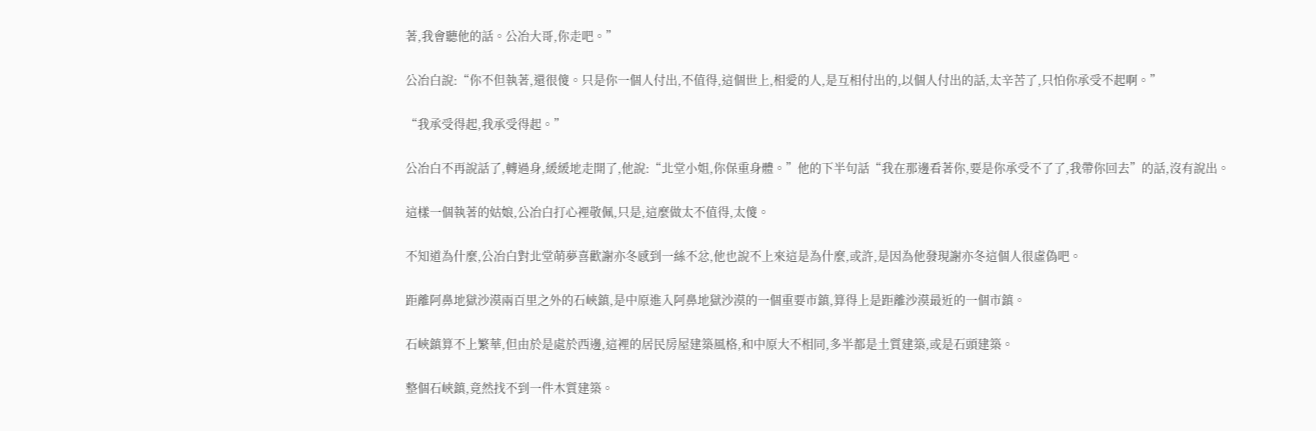著,我會聽他的話。公冶大哥,你走吧。”

公冶白說:“你不但執著,還很傻。只是你一個人付出,不值得,這個世上,相愛的人,是互相付出的,以個人付出的話,太辛苦了,只怕你承受不起啊。”

“我承受得起,我承受得起。”

公冶白不再說話了,轉過身,緩緩地走開了,他說:“北堂小姐,你保重身體。”他的下半句話“我在那邊看著你,要是你承受不了了,我帶你回去”的話,沒有說出。

這樣一個執著的姑娘,公冶白打心裡敬佩,只是,這麼做太不值得,太傻。

不知道為什麼,公冶白對北堂萌夢喜歡謝亦冬感到一絲不忿,他也說不上來這是為什麼,或許,是因為他發現謝亦冬這個人很虛偽吧。

距離阿鼻地獄沙漠兩百里之外的石峽鎮,是中原進入阿鼻地獄沙漠的一個重要市鎮,算得上是距離沙漠最近的一個市鎮。

石峽鎮算不上繁華,但由於是處於西邊,這裡的居民房屋建築風格,和中原大不相同,多半都是土質建築,或是石頭建築。

整個石峽鎮,竟然找不到一件木質建築。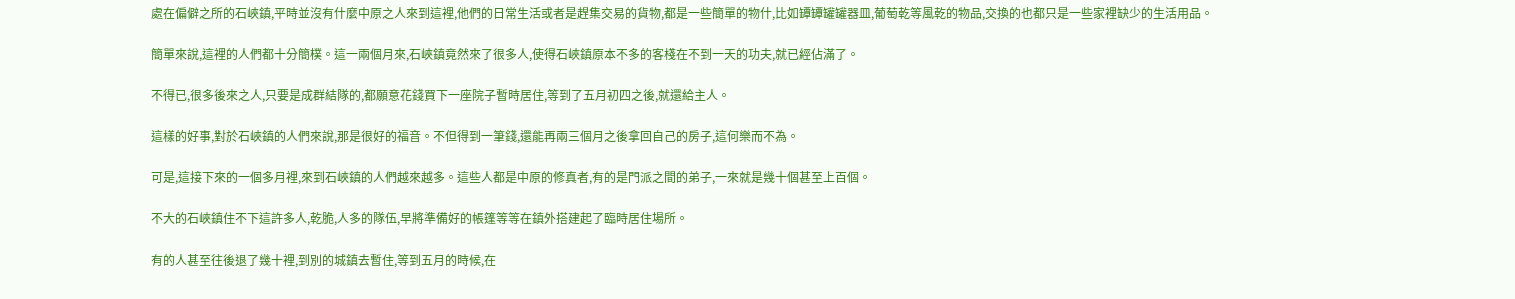處在偏僻之所的石峽鎮,平時並沒有什麼中原之人來到這裡,他們的日常生活或者是趕集交易的貨物,都是一些簡單的物什,比如罈罈罐罐器皿,葡萄乾等風乾的物品,交換的也都只是一些家裡缺少的生活用品。

簡單來說,這裡的人們都十分簡樸。這一兩個月來,石峽鎮竟然來了很多人,使得石峽鎮原本不多的客棧在不到一天的功夫,就已經佔滿了。

不得已,很多後來之人,只要是成群結隊的,都願意花錢買下一座院子暫時居住,等到了五月初四之後,就還給主人。

這樣的好事,對於石峽鎮的人們來說,那是很好的福音。不但得到一筆錢,還能再兩三個月之後拿回自己的房子,這何樂而不為。

可是,這接下來的一個多月裡,來到石峽鎮的人們越來越多。這些人都是中原的修真者,有的是門派之間的弟子,一來就是幾十個甚至上百個。

不大的石峽鎮住不下這許多人,乾脆,人多的隊伍,早將準備好的帳篷等等在鎮外搭建起了臨時居住場所。

有的人甚至往後退了幾十裡,到別的城鎮去暫住,等到五月的時候,在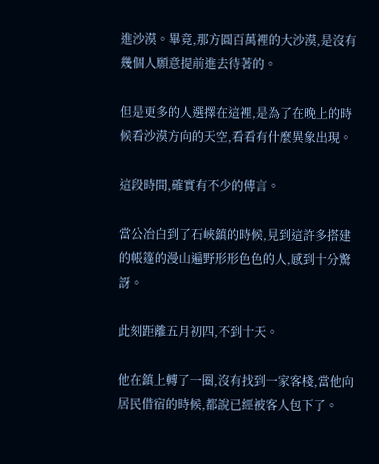進沙漠。畢竟,那方圓百萬裡的大沙漠,是沒有幾個人願意提前進去待著的。

但是更多的人選擇在這裡,是為了在晚上的時候看沙漠方向的天空,看看有什麼異象出現。

這段時間,確實有不少的傳言。

當公冶白到了石峽鎮的時候,見到這許多搭建的帳篷的漫山遍野形形色色的人,感到十分驚訝。

此刻距離五月初四,不到十天。

他在鎮上轉了一圈,沒有找到一家客棧,當他向居民借宿的時候,都說已經被客人包下了。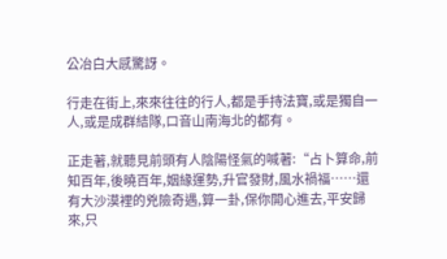公冶白大感驚訝。

行走在街上,來來往往的行人,都是手持法寶,或是獨自一人,或是成群結隊,口音山南海北的都有。

正走著,就聽見前頭有人陰陽怪氣的喊著:“占卜算命,前知百年,後曉百年,姻緣運勢,升官發財,風水禍福……還有大沙漠裡的兇險奇遇,算一卦,保你開心進去,平安歸來,只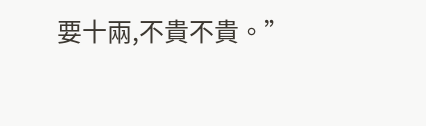要十兩,不貴不貴。”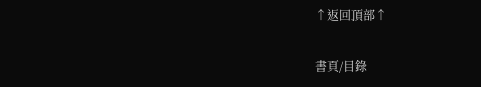↑返回頂部↑

書頁/目錄